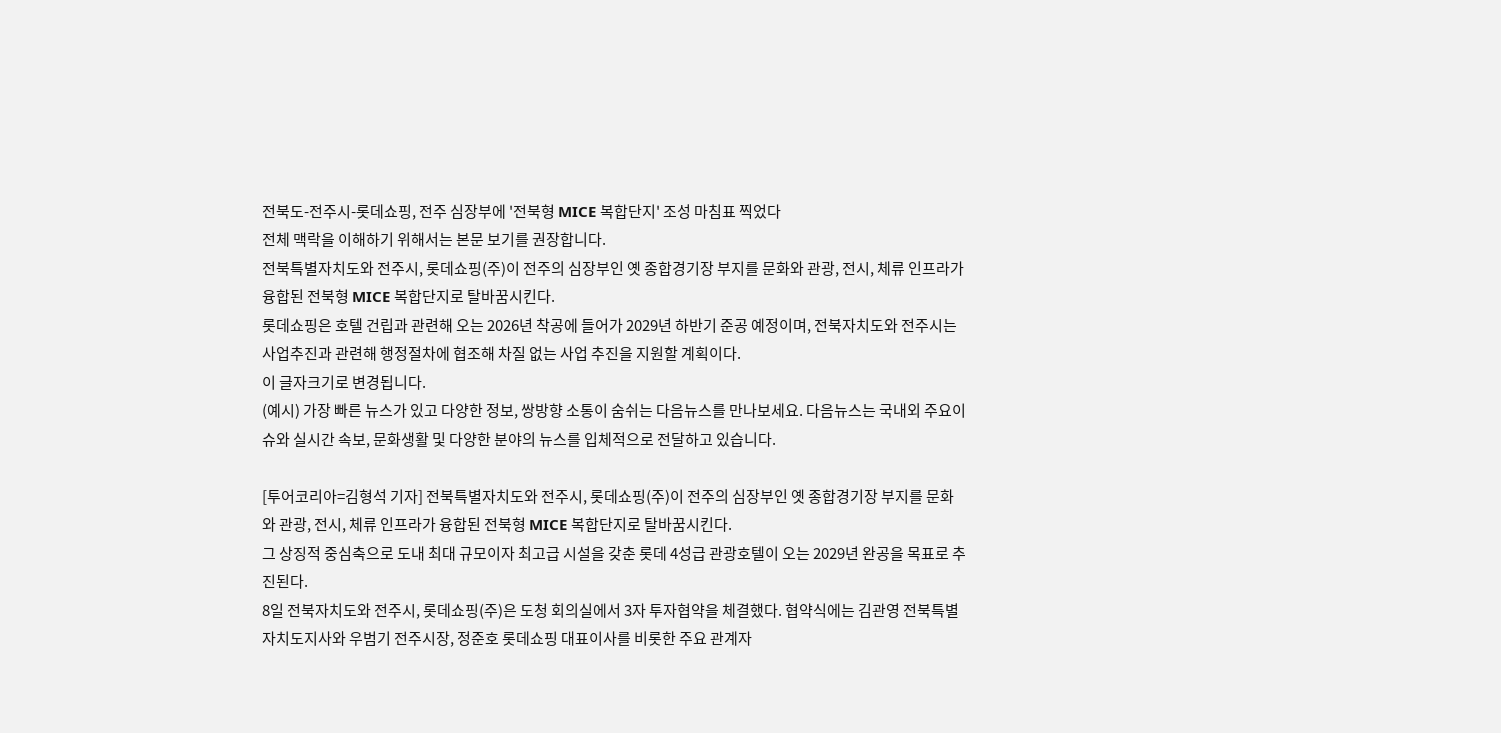전북도-전주시-롯데쇼핑, 전주 심장부에 '전북형 MICE 복합단지' 조성 마침표 찍었다
전체 맥락을 이해하기 위해서는 본문 보기를 권장합니다.
전북특별자치도와 전주시, 롯데쇼핑(주)이 전주의 심장부인 옛 종합경기장 부지를 문화와 관광, 전시, 체류 인프라가 융합된 전북형 MICE 복합단지로 탈바꿈시킨다.
롯데쇼핑은 호텔 건립과 관련해 오는 2026년 착공에 들어가 2029년 하반기 준공 예정이며, 전북자치도와 전주시는 사업추진과 관련해 행정절차에 협조해 차질 없는 사업 추진을 지원할 계획이다.
이 글자크기로 변경됩니다.
(예시) 가장 빠른 뉴스가 있고 다양한 정보, 쌍방향 소통이 숨쉬는 다음뉴스를 만나보세요. 다음뉴스는 국내외 주요이슈와 실시간 속보, 문화생활 및 다양한 분야의 뉴스를 입체적으로 전달하고 있습니다.

[투어코리아=김형석 기자] 전북특별자치도와 전주시, 롯데쇼핑(주)이 전주의 심장부인 옛 종합경기장 부지를 문화와 관광, 전시, 체류 인프라가 융합된 전북형 MICE 복합단지로 탈바꿈시킨다.
그 상징적 중심축으로 도내 최대 규모이자 최고급 시설을 갖춘 롯데 4성급 관광호텔이 오는 2029년 완공을 목표로 추진된다.
8일 전북자치도와 전주시, 롯데쇼핑(주)은 도청 회의실에서 3자 투자협약을 체결했다. 협약식에는 김관영 전북특별자치도지사와 우범기 전주시장, 정준호 롯데쇼핑 대표이사를 비롯한 주요 관계자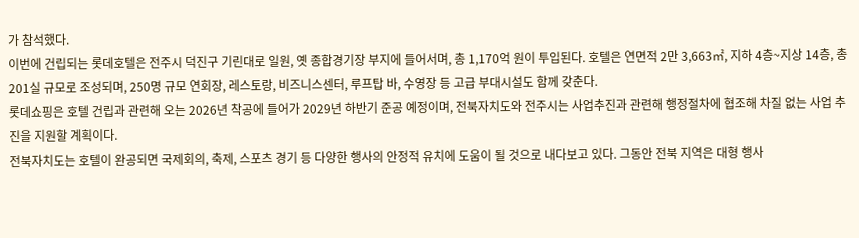가 참석했다.
이번에 건립되는 롯데호텔은 전주시 덕진구 기린대로 일원, 옛 종합경기장 부지에 들어서며, 총 1,170억 원이 투입된다. 호텔은 연면적 2만 3,663㎡, 지하 4층~지상 14층, 총 201실 규모로 조성되며, 250명 규모 연회장, 레스토랑, 비즈니스센터, 루프탑 바, 수영장 등 고급 부대시설도 함께 갖춘다.
롯데쇼핑은 호텔 건립과 관련해 오는 2026년 착공에 들어가 2029년 하반기 준공 예정이며, 전북자치도와 전주시는 사업추진과 관련해 행정절차에 협조해 차질 없는 사업 추진을 지원할 계획이다.
전북자치도는 호텔이 완공되면 국제회의, 축제, 스포츠 경기 등 다양한 행사의 안정적 유치에 도움이 될 것으로 내다보고 있다. 그동안 전북 지역은 대형 행사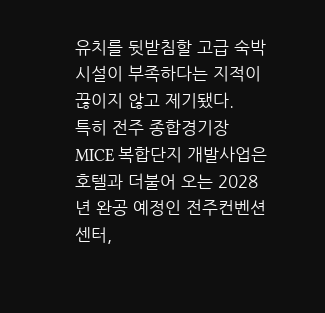유치를 뒷받침할 고급 숙박시설이 부족하다는 지적이 끊이지 않고 제기됐다.
특히 전주 종합경기장 MICE 복합단지 개발사업은 호텔과 더불어 오는 2028년 완공 예정인 전주컨벤션센터,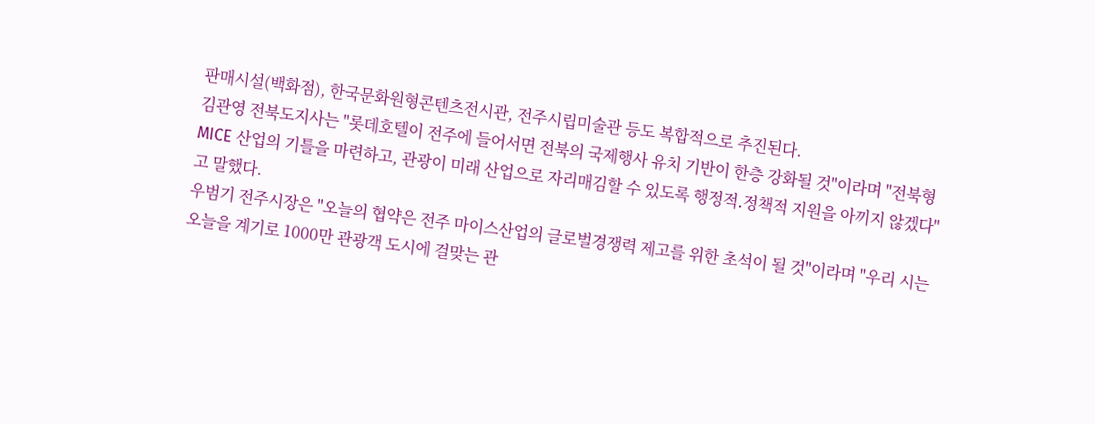판매시설(백화점), 한국문화원형콘텐츠전시관, 전주시립미술관 등도 복합적으로 추진된다.
김관영 전북도지사는 "롯데호텔이 전주에 들어서면 전북의 국제행사 유치 기반이 한층 강화될 것"이라며 "전북형 MICE 산업의 기틀을 마련하고, 관광이 미래 산업으로 자리매김할 수 있도록 행정적․정책적 지원을 아끼지 않겠다"고 말했다.
우범기 전주시장은 "오늘의 협약은 전주 마이스산업의 글로벌경쟁력 제고를 위한 초석이 될 것"이라며 "우리 시는 오늘을 계기로 1000만 관광객 도시에 걸맞는 관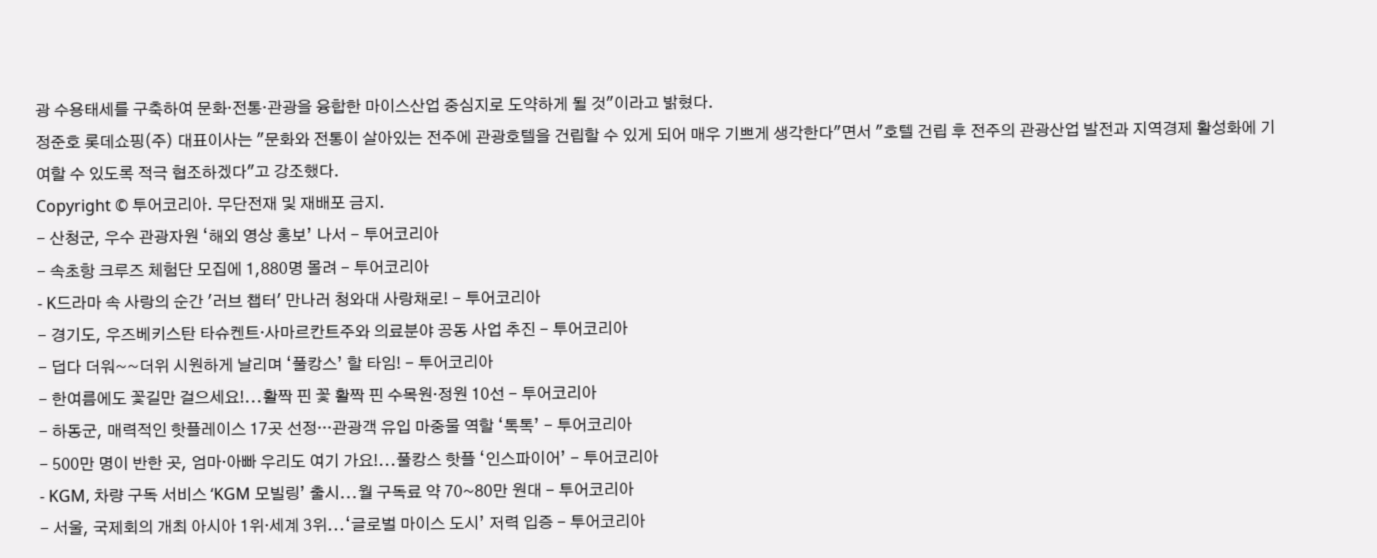광 수용태세를 구축하여 문화·전통·관광을 융합한 마이스산업 중심지로 도약하게 될 것"이라고 밝혔다.
정준호 롯데쇼핑(주) 대표이사는 "문화와 전통이 살아있는 전주에 관광호텔을 건립할 수 있게 되어 매우 기쁘게 생각한다"면서 "호텔 건립 후 전주의 관광산업 발전과 지역경제 활성화에 기여할 수 있도록 적극 협조하겠다"고 강조했다.
Copyright © 투어코리아. 무단전재 및 재배포 금지.
- 산청군, 우수 관광자원 ‘해외 영상 홍보’ 나서 - 투어코리아
- 속초항 크루즈 체험단 모집에 1,880명 몰려 - 투어코리아
- K드라마 속 사랑의 순간 '러브 챕터' 만나러 청와대 사랑채로! - 투어코리아
- 경기도, 우즈베키스탄 타슈켄트·사마르칸트주와 의료분야 공동 사업 추진 - 투어코리아
- 덥다 더워~~더위 시원하게 날리며 ‘풀캉스’ 할 타임! - 투어코리아
- 한여름에도 꽃길만 걸으세요!...활짝 핀 꽃 활짝 핀 수목원·정원 10선 - 투어코리아
- 하동군, 매력적인 핫플레이스 17곳 선정···관광객 유입 마중물 역할 ‘톡톡’ - 투어코리아
- 500만 명이 반한 곳, 엄마·아빠 우리도 여기 가요!...풀캉스 핫플 ‘인스파이어’ - 투어코리아
- KGM, 차량 구독 서비스 ‘KGM 모빌링’ 출시...월 구독료 약 70~80만 원대 - 투어코리아
- 서울, 국제회의 개최 아시아 1위‧세계 3위...‘글로벌 마이스 도시’ 저력 입증 - 투어코리아